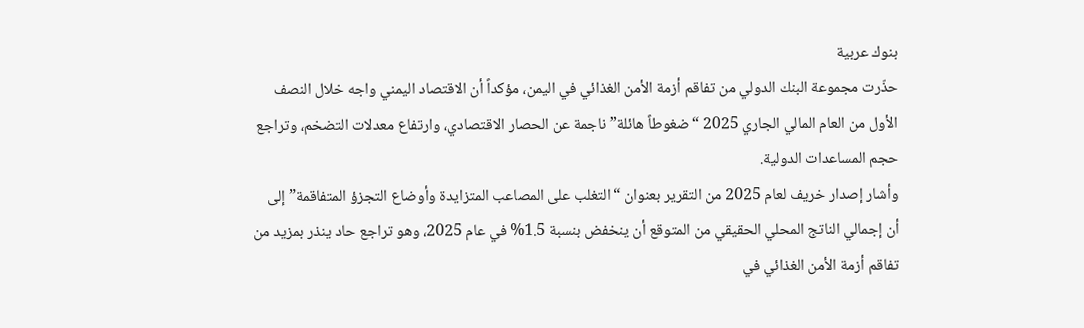بنوك عربية
حذّرت مجموعة البنك الدولي من تفاقم أزمة الأمن الغذائي في اليمن، مؤكداً أن الاقتصاد اليمني واجه خلال النصف الأول من العام المالي الجاري 2025 “ضغوطاً هائلة” ناجمة عن الحصار الاقتصادي، وارتفاع معدلات التضخم، وتراجع حجم المساعدات الدولية.
وأشار إصدار خريف لعام 2025 من التقرير بعنوان “التغلب على المصاعب المتزايدة وأوضاع التجزؤ المتفاقمة” إلى أن إجمالي الناتج المحلي الحقيقي من المتوقع أن ينخفض بنسبة 1.5% في عام 2025، وهو تراجع حاد ينذر بمزيد من تفاقم أزمة الأمن الغذائي في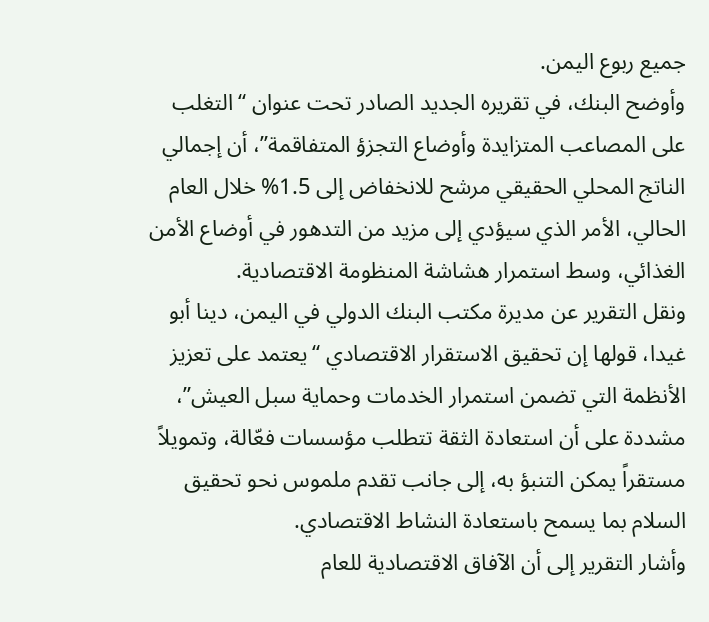جميع ربوع اليمن.
وأوضح البنك، في تقريره الجديد الصادر تحت عنوان “التغلب على المصاعب المتزايدة وأوضاع التجزؤ المتفاقمة”، أن إجمالي الناتج المحلي الحقيقي مرشح للانخفاض إلى 1.5% خلال العام الحالي، الأمر الذي سيؤدي إلى مزيد من التدهور في أوضاع الأمن الغذائي، وسط استمرار هشاشة المنظومة الاقتصادية.
ونقل التقرير عن مديرة مكتب البنك الدولي في اليمن، دينا أبو غيدا، قولها إن تحقيق الاستقرار الاقتصادي “يعتمد على تعزيز الأنظمة التي تضمن استمرار الخدمات وحماية سبل العيش”، مشددة على أن استعادة الثقة تتطلب مؤسسات فعّالة، وتمويلاً مستقراً يمكن التنبؤ به، إلى جانب تقدم ملموس نحو تحقيق السلام بما يسمح باستعادة النشاط الاقتصادي.
وأشار التقرير إلى أن الآفاق الاقتصادية للعام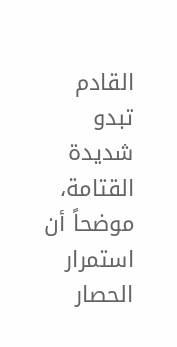القادم تبدو شديدة القتامة، موضحاً أن استمرار الحصار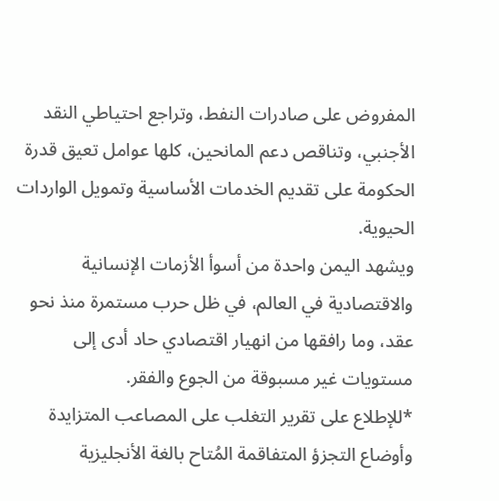المفروض على صادرات النفط، وتراجع احتياطي النقد الأجنبي، وتناقص دعم المانحين، كلها عوامل تعيق قدرة الحكومة على تقديم الخدمات الأساسية وتمويل الواردات الحيوية.
ويشهد اليمن واحدة من أسوأ الأزمات الإنسانية والاقتصادية في العالم، في ظل حرب مستمرة منذ نحو عقد، وما رافقها من انهيار اقتصادي حاد أدى إلى مستويات غير مسبوقة من الجوع والفقر.
*للإطلاع على تقرير التغلب على المصاعب المتزايدة وأوضاع التجزؤ المتفاقمة المُتاح بالغة الأنجليزية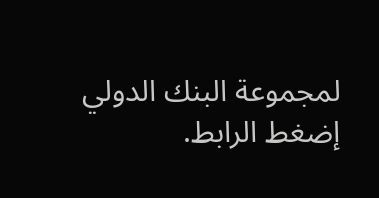لمجموعة البنك الدولي إضغط الرابط.